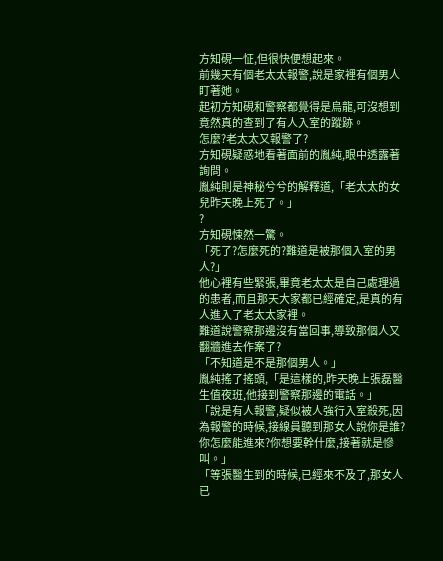方知硯一怔,但很快便想起來。
前幾天有個老太太報警,說是家裡有個男人盯著她。
起初方知硯和警察都覺得是烏龍,可沒想到竟然真的查到了有人入室的蹤跡。
怎麼?老太太又報警了?
方知硯疑惑地看著面前的胤純,眼中透露著詢問。
胤純則是神秘兮兮的解釋道,「老太太的女兒昨天晚上死了。」
?
方知硯悚然一驚。
「死了?怎麼死的?難道是被那個入室的男人?」
他心裡有些緊張,畢竟老太太是自己處理過的患者,而且那天大家都已經確定,是真的有人進入了老太太家裡。
難道說警察那邊沒有當回事,導致那個人又翻牆進去作案了?
「不知道是不是那個男人。」
胤純搖了搖頭,「是這樣的,昨天晚上張磊醫生值夜班,他接到警察那邊的電話。」
「說是有人報警,疑似被人強行入室殺死,因為報警的時候,接線員聽到那女人說你是誰?你怎麼能進來?你想要幹什麼,接著就是慘叫。」
「等張醫生到的時候,已經來不及了,那女人已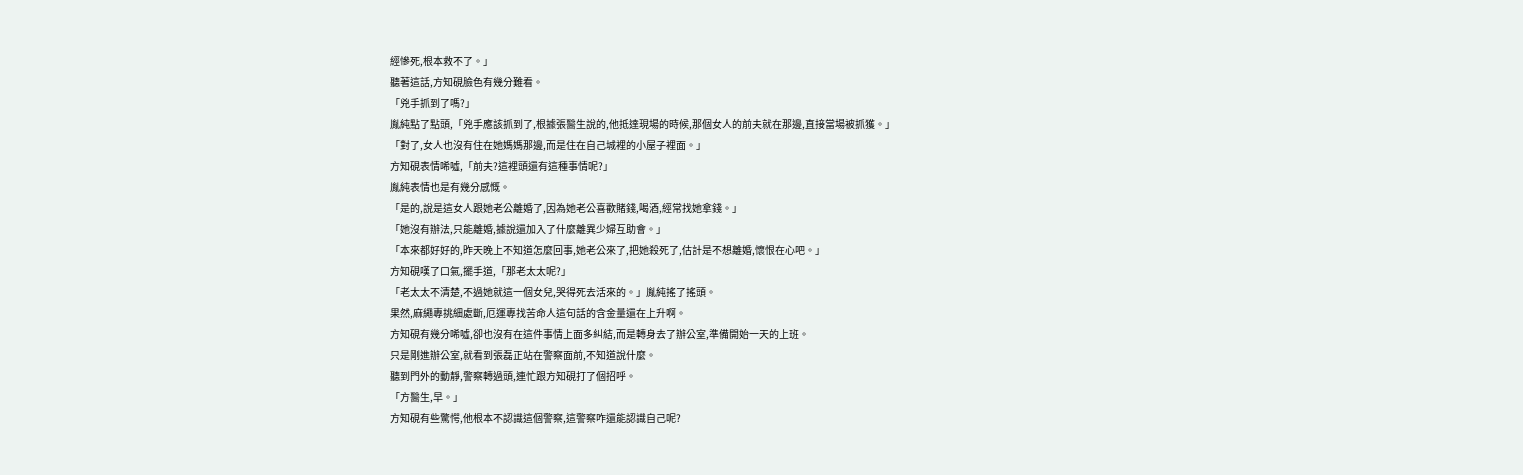經慘死,根本救不了。」
聽著這話,方知硯臉色有幾分難看。
「兇手抓到了嗎?」
胤純點了點頭,「兇手應該抓到了,根據張醫生說的,他抵達現場的時候,那個女人的前夫就在那邊,直接當場被抓獲。」
「對了,女人也沒有住在她媽媽那邊,而是住在自己城裡的小屋子裡面。」
方知硯表情唏噓,「前夫?這裡頭還有這種事情呢?」
胤純表情也是有幾分感慨。
「是的,說是這女人跟她老公離婚了,因為她老公喜歡賭錢,喝酒,經常找她拿錢。」
「她沒有辦法,只能離婚,據說還加入了什麼離異少婦互助會。」
「本來都好好的,昨天晚上不知道怎麼回事,她老公來了,把她殺死了,估計是不想離婚,懷恨在心吧。」
方知硯嘆了口氣,擺手道,「那老太太呢?」
「老太太不清楚,不過她就這一個女兒,哭得死去活來的。」胤純搖了搖頭。
果然,麻繩專挑細處斷,厄運專找苦命人這句話的含金量還在上升啊。
方知硯有幾分唏噓,卻也沒有在這件事情上面多糾結,而是轉身去了辦公室,準備開始一天的上班。
只是剛進辦公室,就看到張磊正站在警察面前,不知道說什麼。
聽到門外的動靜,警察轉過頭,連忙跟方知硯打了個招呼。
「方醫生,早。」
方知硯有些驚愕,他根本不認識這個警察,這警察咋還能認識自己呢?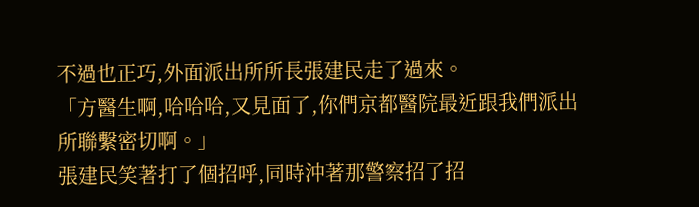不過也正巧,外面派出所所長張建民走了過來。
「方醫生啊,哈哈哈,又見面了,你們京都醫院最近跟我們派出所聯繫密切啊。」
張建民笑著打了個招呼,同時沖著那警察招了招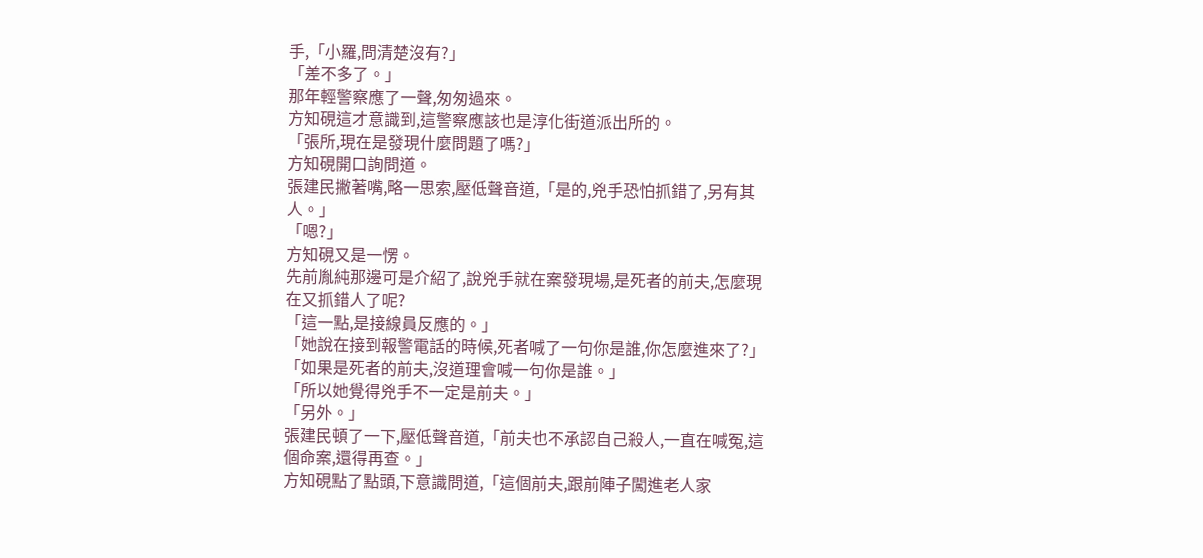手,「小羅,問清楚沒有?」
「差不多了。」
那年輕警察應了一聲,匆匆過來。
方知硯這才意識到,這警察應該也是淳化街道派出所的。
「張所,現在是發現什麼問題了嗎?」
方知硯開口詢問道。
張建民撇著嘴,略一思索,壓低聲音道,「是的,兇手恐怕抓錯了,另有其人。」
「嗯?」
方知硯又是一愣。
先前胤純那邊可是介紹了,說兇手就在案發現場,是死者的前夫,怎麼現在又抓錯人了呢?
「這一點,是接線員反應的。」
「她說在接到報警電話的時候,死者喊了一句你是誰,你怎麼進來了?」
「如果是死者的前夫,沒道理會喊一句你是誰。」
「所以她覺得兇手不一定是前夫。」
「另外。」
張建民頓了一下,壓低聲音道,「前夫也不承認自己殺人,一直在喊冤,這個命案,還得再查。」
方知硯點了點頭,下意識問道,「這個前夫,跟前陣子闖進老人家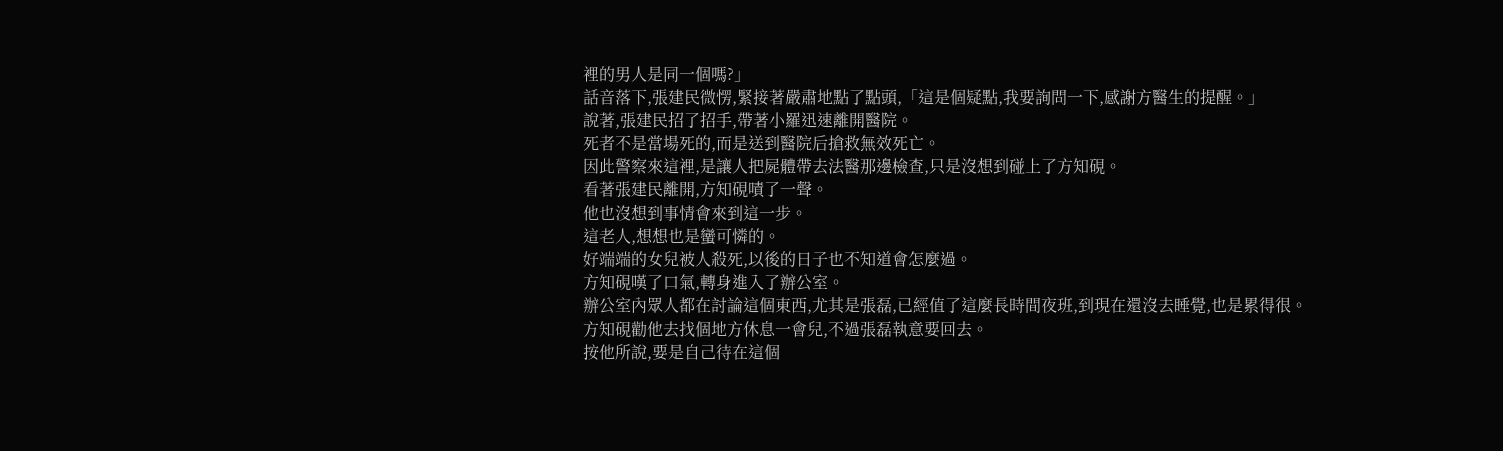裡的男人是同一個嗎?」
話音落下,張建民微愣,緊接著嚴肅地點了點頭,「這是個疑點,我要詢問一下,感謝方醫生的提醒。」
說著,張建民招了招手,帶著小羅迅速離開醫院。
死者不是當場死的,而是送到醫院后搶救無效死亡。
因此警察來這裡,是讓人把屍體帶去法醫那邊檢查,只是沒想到碰上了方知硯。
看著張建民離開,方知硯嘖了一聲。
他也沒想到事情會來到這一步。
這老人,想想也是蠻可憐的。
好端端的女兒被人殺死,以後的日子也不知道會怎麼過。
方知硯嘆了口氣,轉身進入了辦公室。
辦公室內眾人都在討論這個東西,尤其是張磊,已經值了這麼長時間夜班,到現在還沒去睡覺,也是累得很。
方知硯勸他去找個地方休息一會兒,不過張磊執意要回去。
按他所說,要是自己待在這個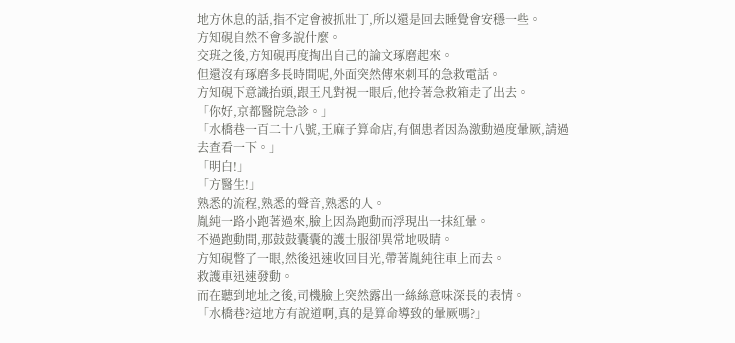地方休息的話,指不定會被抓壯丁,所以還是回去睡覺會安穩一些。
方知硯自然不會多說什麼。
交班之後,方知硯再度掏出自己的論文琢磨起來。
但還沒有琢磨多長時間呢,外面突然傳來刺耳的急救電話。
方知硯下意識抬頭,跟王凡對視一眼后,他拎著急救箱走了出去。
「你好,京都醫院急診。」
「水橋巷一百二十八號,王麻子算命店,有個患者因為激動過度暈厥,請過去查看一下。」
「明白!」
「方醫生!」
熟悉的流程,熟悉的聲音,熟悉的人。
胤純一路小跑著過來,臉上因為跑動而浮現出一抹紅暈。
不過跑動間,那鼓鼓囊囊的護士服卻異常地吸睛。
方知硯瞥了一眼,然後迅速收回目光,帶著胤純往車上而去。
救護車迅速發動。
而在聽到地址之後,司機臉上突然露出一絲絲意味深長的表情。
「水橋巷?這地方有說道啊,真的是算命導致的暈厥嗎?」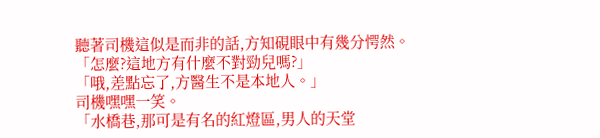聽著司機這似是而非的話,方知硯眼中有幾分愕然。
「怎麼?這地方有什麼不對勁兒嗎?」
「哦,差點忘了,方醫生不是本地人。」
司機嘿嘿一笑。
「水橋巷,那可是有名的紅燈區,男人的天堂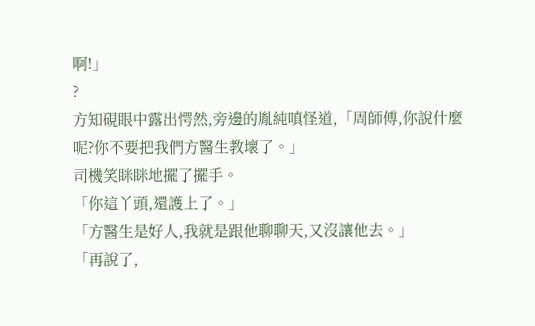啊!」
?
方知硯眼中露出愕然,旁邊的胤純嗔怪道,「周師傅,你說什麼呢?你不要把我們方醫生教壞了。」
司機笑眯眯地擺了擺手。
「你這丫頭,還護上了。」
「方醫生是好人,我就是跟他聊聊天,又沒讓他去。」
「再說了,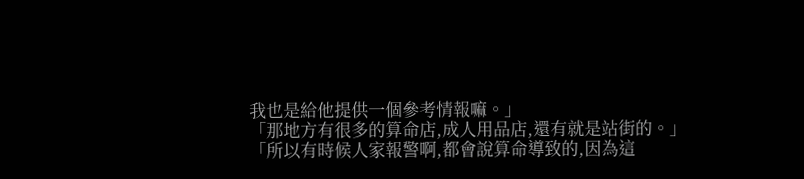我也是給他提供一個參考情報嘛。」
「那地方有很多的算命店,成人用品店,還有就是站街的。」
「所以有時候人家報警啊,都會說算命導致的,因為這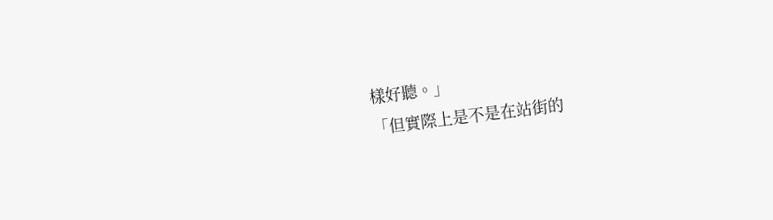樣好聽。」
「但實際上是不是在站街的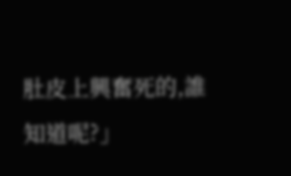肚皮上興奮死的,誰知道呢?」